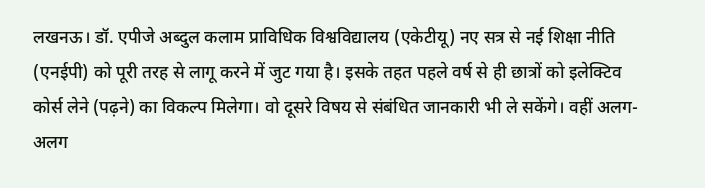लखनऊ। डॉ. एपीजे अब्दुल कलाम प्राविधिक विश्वविद्यालय (एकेटीयू) नए सत्र से नई शिक्षा नीति (एनईपी) को पूरी तरह से लागू करने में जुट गया है। इसके तहत पहले वर्ष से ही छात्रों को इलेक्टिव कोर्स लेने (पढ़ने) का विकल्प मिलेगा। वो दूसरे विषय से संबंधित जानकारी भी ले सकेंगे। वहीं अलग-अलग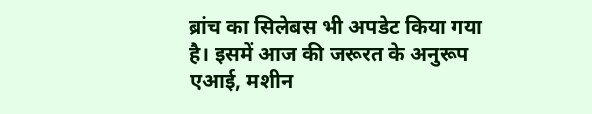ब्रांच का सिलेबस भी अपडेट किया गया है। इसमें आज की जरूरत के अनुरूप एआई, मशीन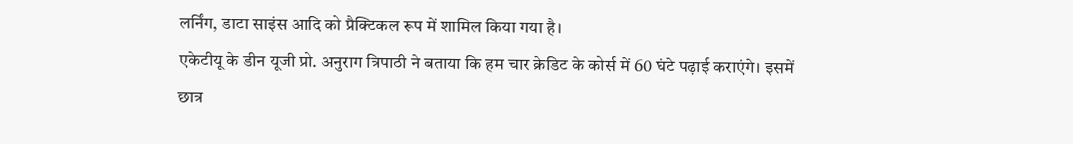लर्निंग, डाटा साइंस आदि को प्रैक्टिकल रूप में शामिल किया गया है।
एकेटीयू के डीन यूजी प्रो. अनुराग त्रिपाठी ने बताया कि हम चार क्रेडिट के कोर्स में 60 घंटे पढ़ाई कराएंगे। इसमें छात्र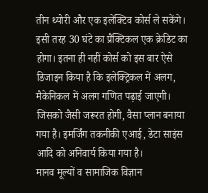तीन थ्योरी और एक इलेक्टिव कोर्स ले सकेंगे। इसी तरह 30 घंटे का प्रैक्टिकल एक क्रेडिट का होगा। इतना ही नहीं कोर्स को इस बार ऐसे डिजाइन किया है कि इलेक्ट्रिकल में अलग, मैकेनिकल में अलग गणित पढ़ाई जाएगी। जिसको जैसी जरूरत होगी, वैसा प्लान बनाया गया है। इमर्जिंग तकनीकी एआई, डेटा साइंस आदि को अनिवार्य किया गया है।
मानव मूल्यों व सामाजिक विज्ञान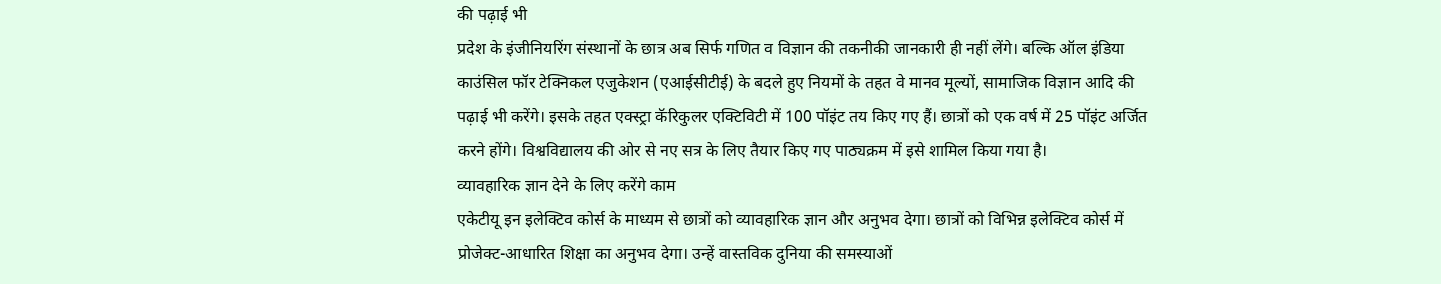की पढ़ाई भी
प्रदेश के इंजीनियरिंग संस्थानों के छात्र अब सिर्फ गणित व विज्ञान की तकनीकी जानकारी ही नहीं लेंगे। बल्कि ऑल इंडिया काउंसिल फॉर टेक्निकल एजुकेशन (एआईसीटीई) के बदले हुए नियमों के तहत वे मानव मूल्यों, सामाजिक विज्ञान आदि की पढ़ाई भी करेंगे। इसके तहत एक्स्ट्रा कॅरिकुलर एक्टिविटी में 100 पॉइंट तय किए गए हैं। छात्रों को एक वर्ष में 25 पॉइंट अर्जित करने होंगे। विश्वविद्यालय की ओर से नए सत्र के लिए तैयार किए गए पाठ्यक्रम में इसे शामिल किया गया है।
व्यावहारिक ज्ञान देने के लिए करेंगे काम
एकेटीयू इन इलेक्टिव कोर्स के माध्यम से छात्रों को व्यावहारिक ज्ञान और अनुभव देगा। छात्रों को विभिन्न इलेक्टिव कोर्स में प्रोजेक्ट-आधारित शिक्षा का अनुभव देगा। उन्हें वास्तविक दुनिया की समस्याओं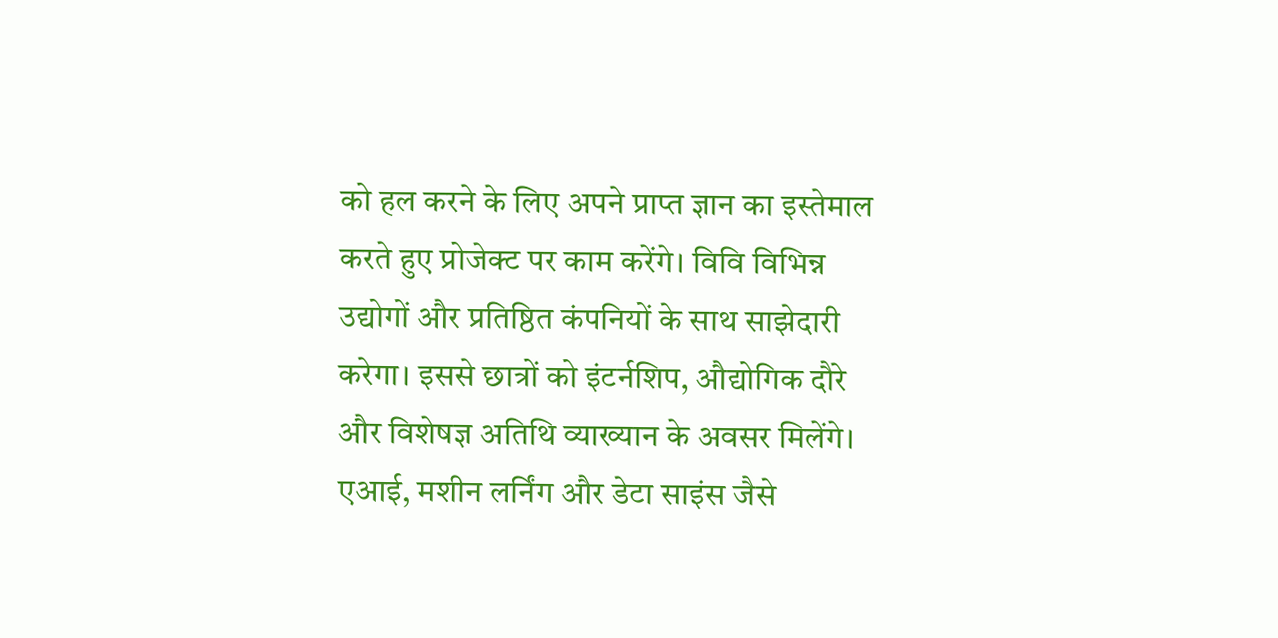को हल करने के लिए अपने प्राप्त ज्ञान का इस्तेमाल करते हुए प्रोजेक्ट पर काम करेंगे। विवि विभिन्न उद्योगों और प्रतिष्ठित कंपनियों के साथ साझेदारी करेगा। इससे छात्रों को इंटर्नशिप, औद्योगिक दौरे और विशेषज्ञ अतिथि व्याख्यान के अवसर मिलेंगे। एआई, मशीन लर्निंग और डेटा साइंस जैसे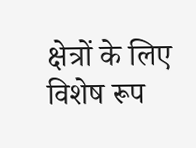क्षेत्रों के लिए विशेष रूप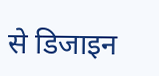से डिजाइन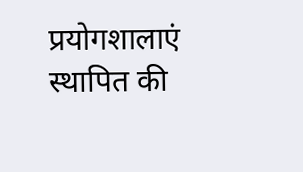प्रयोगशालाएं स्थापित की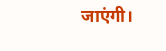जाएंगी।